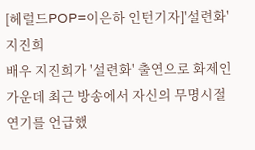[헤럴드POP=이은하 인턴기자]'설련화' 지진희
배우 지진희가 '설련화' 출연으로 화제인 가운데 최근 방송에서 자신의 무명시절 연기를 언급했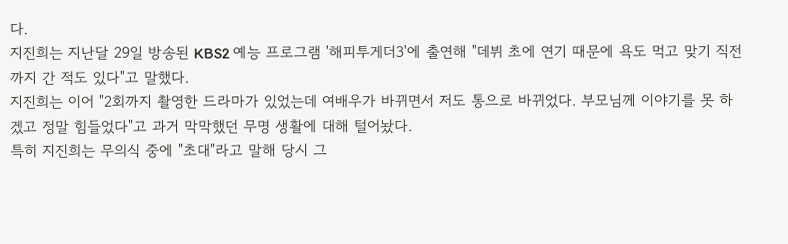다.
지진희는 지난달 29일 방송된 KBS2 예능 프로그램 '해피투게더3'에 출연해 "데뷔 초에 연기 때문에 욕도 먹고 맞기 직전까지 간 적도 있다"고 말했다.
지진희는 이어 "2회까지 촬영한 드라마가 있었는데 여배우가 바뀌면서 저도 통으로 바뀌었다. 부모님께 이야기를 못 하겠고 정말 힘들었다"고 과거 막막했던 무명 생활에 대해 털어놨다.
특히 지진희는 무의식 중에 "초대"라고 말해 당시 그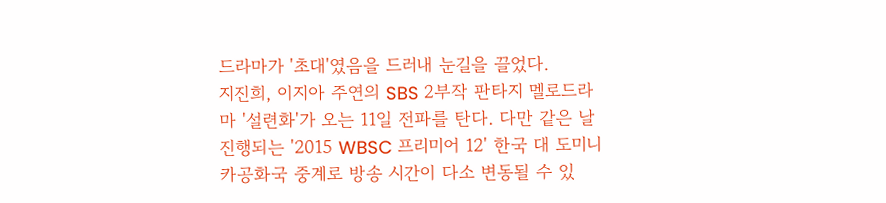드라마가 '초대'였음을 드러내 눈길을 끌었다.
지진희, 이지아 주연의 SBS 2부작 판타지 멜로드라마 '설련화'가 오는 11일 전파를 탄다. 다만 같은 날 진행되는 '2015 WBSC 프리미어 12' 한국 대 도미니카공화국 중계로 방송 시간이 다소 변동될 수 있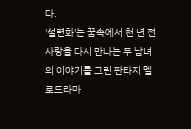다.
'설련화'는 꿈속에서 천 년 전 사랑을 다시 만나는 두 남녀의 이야기를 그린 판타지 멜로드라마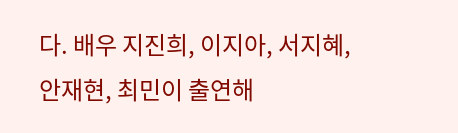다. 배우 지진희, 이지아, 서지혜, 안재현, 최민이 출연해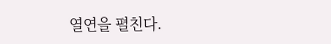열연을 펼친다.